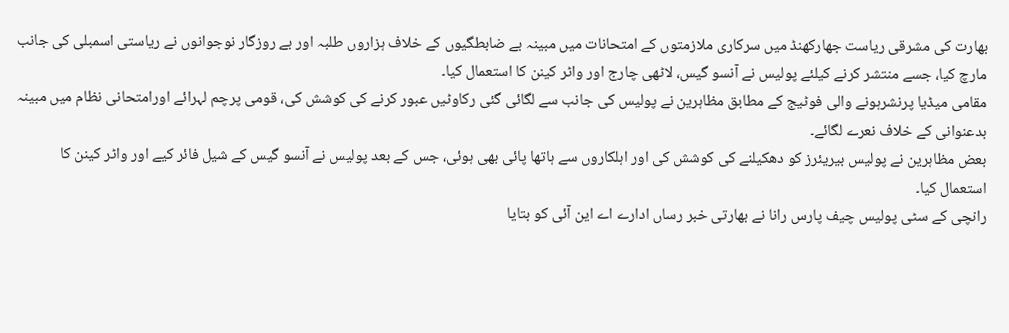بھارت کی مشرقی ریاست جھارکھنڈ میں سرکاری ملازمتوں کے امتحانات میں مبینہ بے ضابطگیوں کے خلاف ہزاروں طلبہ اور بے روزگار نوجوانوں نے ریاستی اسمبلی کی جانب مارچ کیا، جسے منتشر کرنے کیلئے پولیس نے آنسو گیس، لاٹھی چارج اور واٹر کینن کا استعمال کیا۔
مقامی میڈیا پرنشرہونے والی فوٹیج کے مطابق مظاہرین نے پولیس کی جانب سے لگائی گئی رکاوٹیں عبور کرنے کی کوشش کی، قومی پرچم لہرائے اورامتحانی نظام میں مبینہ بدعنوانی کے خلاف نعرے لگائے۔
بعض مظاہرین نے پولیس بیریئرز کو دھکیلنے کی کوشش کی اور اہلکاروں سے ہاتھا پائی بھی ہوئی، جس کے بعد پولیس نے آنسو گیس کے شیل فائر کیے اور واٹر کینن کا استعمال کیا۔
رانچی کے سٹی پولیس چیف پارس رانا نے بھارتی خبر رساں ادارے اے این آئی کو بتایا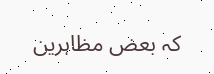کہ بعض مظاہرین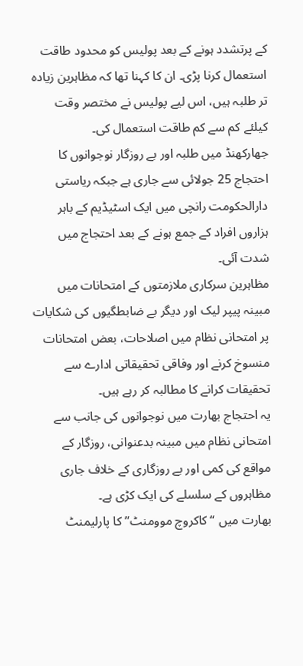کے پرتشدد ہونے کے بعد پولیس کو محدود طاقت استعمال کرنا پڑی۔ ان کا کہنا تھا کہ مظاہرین زیادہ تر طلبہ ہیں، اس لیے پولیس نے مختصر وقت کیلئے کم سے کم طاقت استعمال کی۔
جھارکھنڈ میں طلبہ اور بے روزگار نوجوانوں کا احتجاج 25 جولائی سے جاری ہے جبکہ ریاستی دارالحکومت رانچی میں ایک اسٹیڈیم کے باہر ہزاروں افراد کے جمع ہونے کے بعد احتجاج میں شدت آئی۔
مظاہرین سرکاری ملازمتوں کے امتحانات میں مبینہ پیپر لیک اور دیگر بے ضابطگیوں کی شکایات پر امتحانی نظام میں اصلاحات، بعض امتحانات منسوخ کرنے اور وفاقی تحقیقاتی ادارے سے تحقیقات کرانے کا مطالبہ کر رہے ہیں۔
یہ احتجاج بھارت میں نوجوانوں کی جانب سے امتحانی نظام میں مبینہ بدعنوانی، روزگار کے مواقع کی کمی اور بے روزگاری کے خلاف جاری مظاہروں کے سلسلے کی ایک کڑی ہے۔
بھارت میں “کاکروچ موومنٹ” کا پارلیمنٹ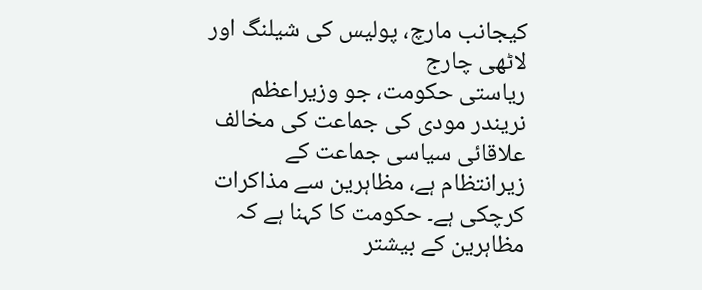کیجانب مارچ، پولیس کی شیلنگ اور لاٹھی چارج
ریاستی حکومت، جو وزیراعظم نریندر مودی کی جماعت کی مخالف علاقائی سیاسی جماعت کے زیرانتظام ہے، مظاہرین سے مذاکرات کرچکی ہے۔ حکومت کا کہنا ہے کہ مظاہرین کے بیشتر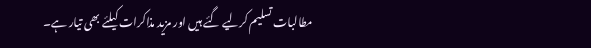مطالبات تسلیم کرلیے گئے ہیں اور مزید مذاکرات کیلئے بھی تیار ہے۔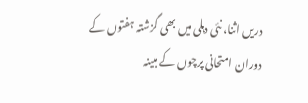دریں اثنا، نئی دہلی میں بھی گزشتہ ہفتوں کے دوران امتحانی پرچوں کے مبینہ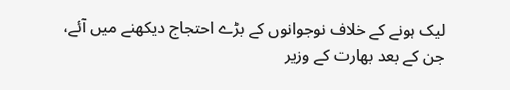لیک ہونے کے خلاف نوجوانوں کے بڑے احتجاج دیکھنے میں آئے، جن کے بعد بھارت کے وزیر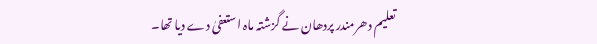تعلیم دھرمندر پردھان نے گزشتہ ماہ استعفیٰ دے دیا تھا۔